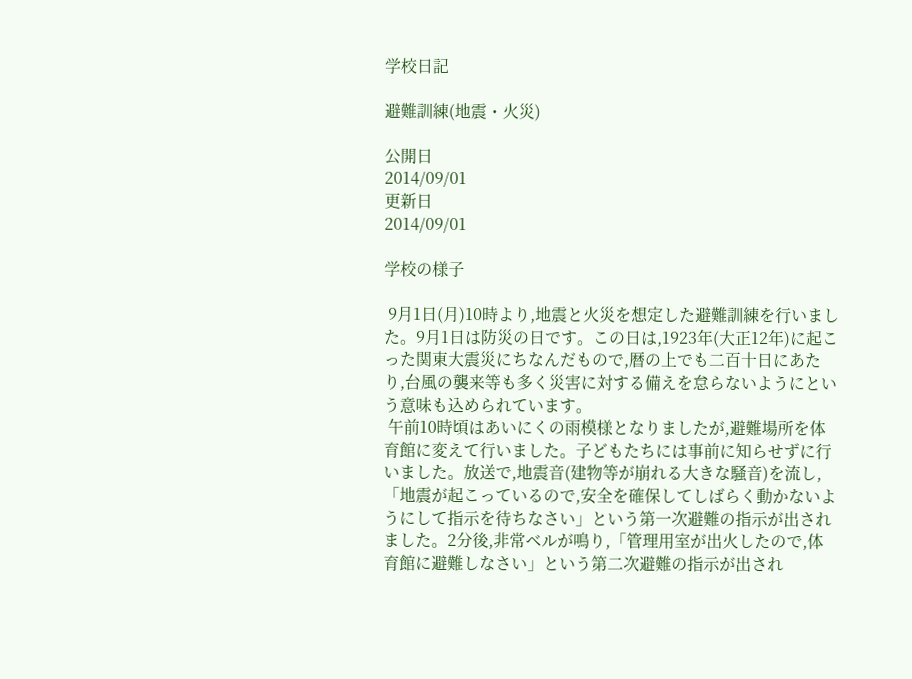学校日記

避難訓練(地震・火災)

公開日
2014/09/01
更新日
2014/09/01

学校の様子

 9月1日(月)10時より,地震と火災を想定した避難訓練を行いました。9月1日は防災の日です。この日は,1923年(大正12年)に起こった関東大震災にちなんだもので,暦の上でも二百十日にあたり,台風の襲来等も多く災害に対する備えを怠らないようにという意味も込められています。
 午前10時頃はあいにくの雨模様となりましたが,避難場所を体育館に変えて行いました。子どもたちには事前に知らせずに行いました。放送で,地震音(建物等が崩れる大きな騒音)を流し,「地震が起こっているので,安全を確保してしばらく動かないようにして指示を待ちなさい」という第一次避難の指示が出されました。2分後,非常ベルが鳴り,「管理用室が出火したので,体育館に避難しなさい」という第二次避難の指示が出され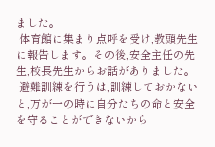ました。
 体育館に集まり点呼を受け,教頭先生に報告します。その後,安全主任の先生,校長先生からお話がありました。
 避難訓練を行うは,訓練しておかないと,万が一の時に自分たちの命と安全を守ることができないから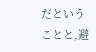だということと,避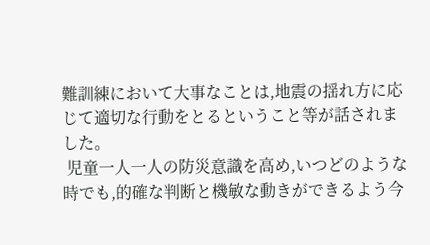難訓練において大事なことは,地震の揺れ方に応じて適切な行動をとるということ等が話されました。
 児童一人一人の防災意識を高め,いつどのような時でも,的確な判断と機敏な動きができるよう今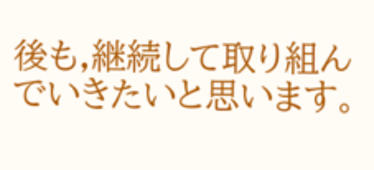後も,継続して取り組んでいきたいと思います。